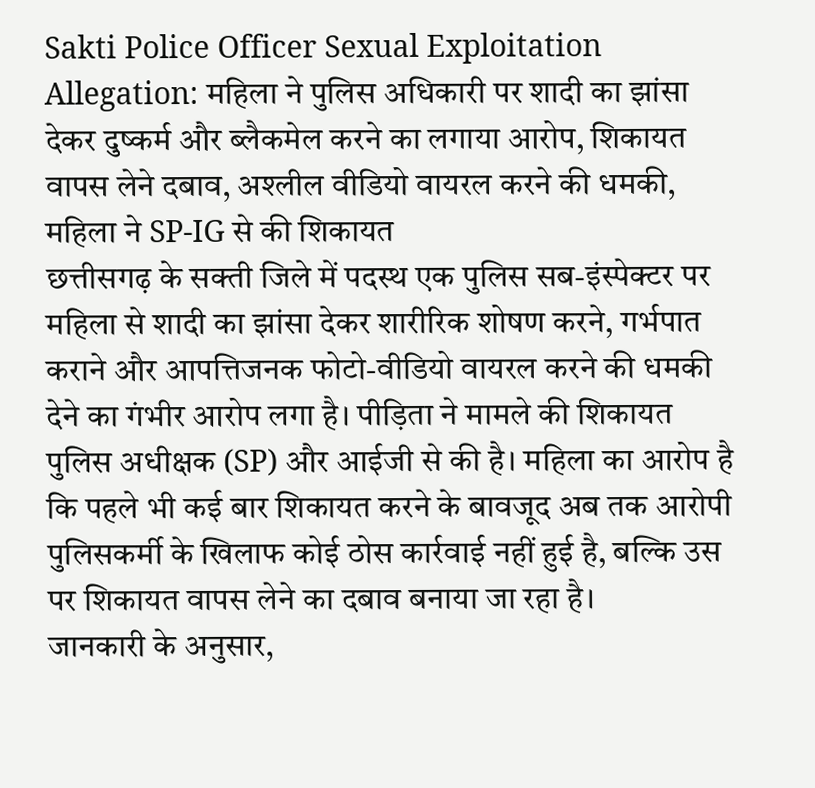Sakti Police Officer Sexual Exploitation Allegation: महिला ने पुलिस अधिकारी पर शादी का झांसा देकर दुष्कर्म और ब्लैकमेल करने का लगाया आरोप, शिकायत वापस लेने दबाव, अश्लील वीडियो वायरल करने की धमकी, महिला ने SP-IG से की शिकायत
छत्तीसगढ़ के सक्ती जिले में पदस्थ एक पुलिस सब-इंस्पेक्टर पर महिला से शादी का झांसा देकर शारीरिक शोषण करने, गर्भपात कराने और आपत्तिजनक फोटो-वीडियो वायरल करने की धमकी देने का गंभीर आरोप लगा है। पीड़िता ने मामले की शिकायत पुलिस अधीक्षक (SP) और आईजी से की है। महिला का आरोप है कि पहले भी कई बार शिकायत करने के बावजूद अब तक आरोपी पुलिसकर्मी के खिलाफ कोई ठोस कार्रवाई नहीं हुई है, बल्कि उस पर शिकायत वापस लेने का दबाव बनाया जा रहा है।
जानकारी के अनुसार,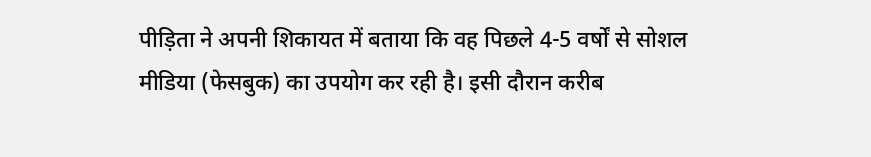पीड़िता ने अपनी शिकायत में बताया कि वह पिछले 4-5 वर्षों से सोशल मीडिया (फेसबुक) का उपयोग कर रही है। इसी दौरान करीब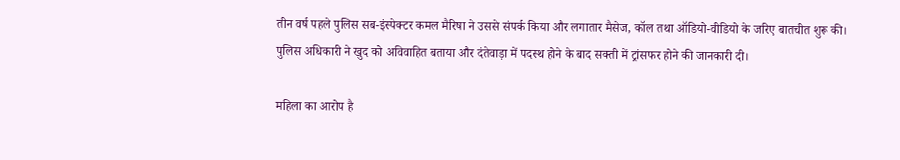तीन वर्ष पहले पुलिस सब-इंस्पेक्टर कमल मैरिषा ने उससे संपर्क किया और लगातार मैसेज, कॉल तथा ऑडियो-वीडियो के जरिए बातचीत शुरू की। पुलिस अधिकारी ने खुद को अविवाहित बताया और दंतेवाड़ा में पदस्थ होने के बाद सक्ती में ट्रांसफर होने की जानकारी दी।

महिला का आरोप है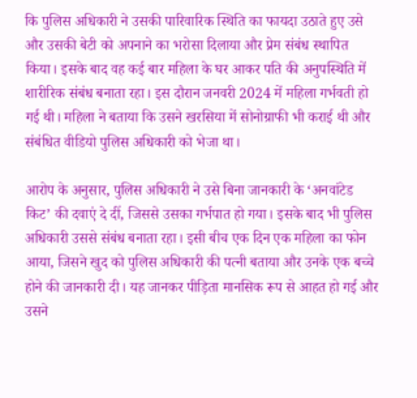कि पुलिस अधिकारी ने उसकी पारिवारिक स्थिति का फायदा उठाते हुए उसे और उसकी बेटी को अपनाने का भरोसा दिलाया और प्रेम संबंध स्थापित किया। इसके बाद वह कई बार महिला के घर आकर पति की अनुपस्थिति में शारीरिक संबंध बनाता रहा। इस दौरान जनवरी 2024 में महिला गर्भवती हो गई थी। महिला ने बताया कि उसने खरसिया में सोनोग्राफी भी कराई थी और संबंधित वीडियो पुलिस अधिकारी को भेजा था।

आरोप के अनुसार, पुलिस अधिकारी ने उसे बिना जानकारी के ‘अनवांटेड किट’ की दवाएं दे दीं, जिससे उसका गर्भपात हो गया। इसके बाद भी पुलिस अधिकारी उससे संबंध बनाता रहा। इसी बीच एक दिन एक महिला का फोन आया, जिसने खुद को पुलिस अधिकारी की पत्नी बताया और उनके एक बच्चे होने की जानकारी दी। यह जानकर पीड़िता मानसिक रूप से आहत हो गई और उसने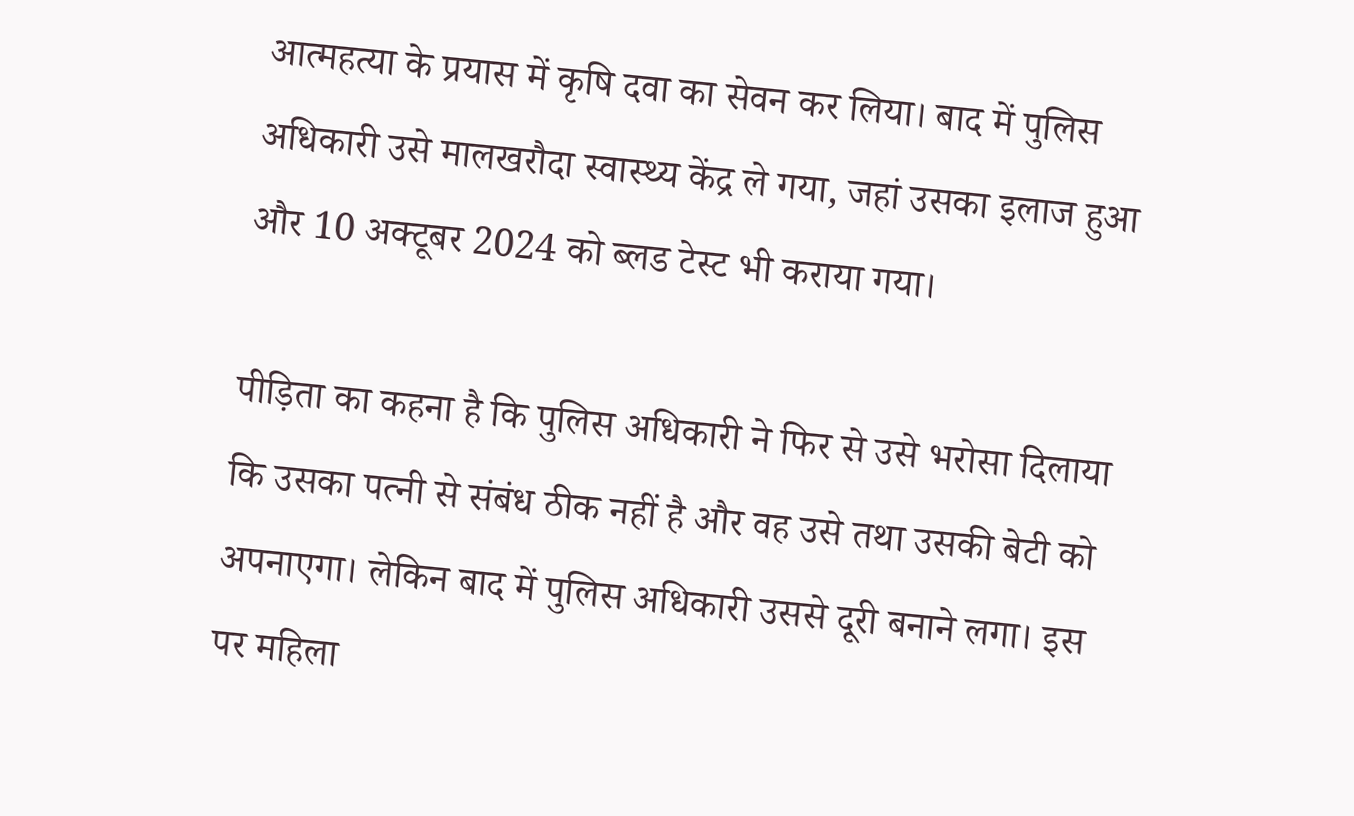आत्महत्या के प्रयास में कृषि दवा का सेवन कर लिया। बाद में पुलिस अधिकारी उसे मालखरौदा स्वास्थ्य केंद्र ले गया, जहां उसका इलाज हुआ और 10 अक्टूबर 2024 को ब्लड टेस्ट भी कराया गया।

पीड़िता का कहना है कि पुलिस अधिकारी ने फिर से उसे भरोसा दिलाया कि उसका पत्नी से संबंध ठीक नहीं है और वह उसे तथा उसकी बेटी को अपनाएगा। लेकिन बाद में पुलिस अधिकारी उससे दूरी बनाने लगा। इस पर महिला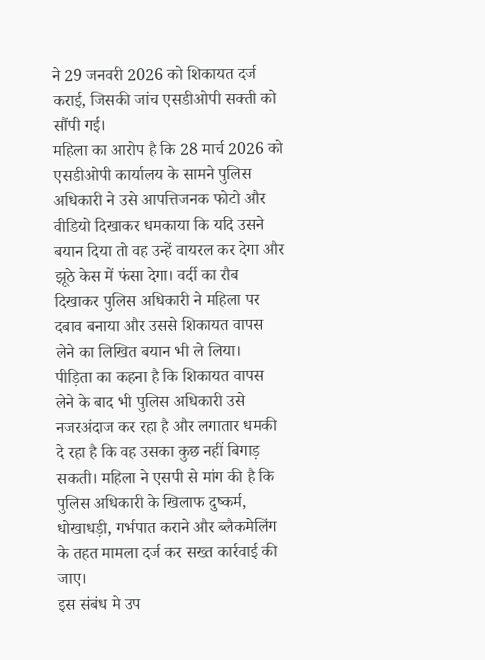ने 29 जनवरी 2026 को शिकायत दर्ज कराई, जिसकी जांच एसडीओपी सक्ती को सौंपी गई।
महिला का आरोप है कि 28 मार्च 2026 को एसडीओपी कार्यालय के सामने पुलिस अधिकारी ने उसे आपत्तिजनक फोटो और वीडियो दिखाकर धमकाया कि यदि उसने बयान दिया तो वह उन्हें वायरल कर देगा और झूठे केस में फंसा देगा। वर्दी का रौब दिखाकर पुलिस अधिकारी ने महिला पर दबाव बनाया और उससे शिकायत वापस लेने का लिखित बयान भी ले लिया।
पीड़िता का कहना है कि शिकायत वापस लेने के बाद भी पुलिस अधिकारी उसे नजरअंदाज कर रहा है और लगातार धमकी दे रहा है कि वह उसका कुछ नहीं बिगाड़ सकती। महिला ने एसपी से मांग की है कि पुलिस अधिकारी के खिलाफ दुष्कर्म, धोखाधड़ी, गर्भपात कराने और ब्लैकमेलिंग के तहत मामला दर्ज कर सख्त कार्रवाई की जाए।
इस संबंध मे उप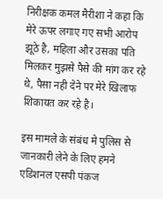निरीक्षक कमल मैरीशा ने कहा कि मेरे ऊपर लगाए गए सभी आरोप झूठे है, महिला और उसका पति मिलकर मुझसे पैसे की मांग कर रहे थे, पैसा नही देने पर मेरे खिलाफ शिकायत कर रहे है।

इस मामले के संबंध मे पुलिस से जानकारी लेने के लिए हमने एडिशनल एसपी पंकज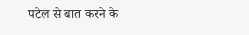पटेल से बात करने के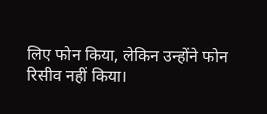लिए फोन किया, लेकिन उन्होंने फोन रिसीव नहीं किया।